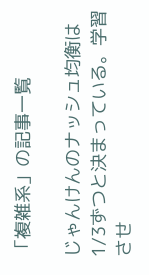「複雑系」の記事一覧

じゃんけんのナッシュ均衡は1/3ずつと決まっている。学習させ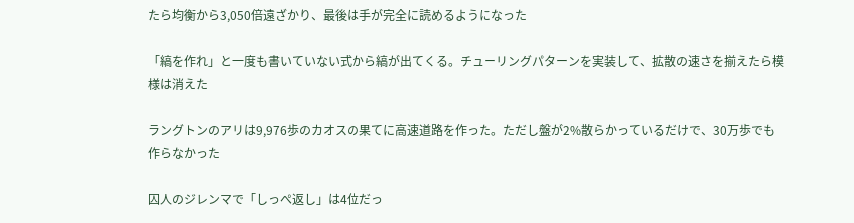たら均衡から3,050倍遠ざかり、最後は手が完全に読めるようになった

「縞を作れ」と一度も書いていない式から縞が出てくる。チューリングパターンを実装して、拡散の速さを揃えたら模様は消えた

ラングトンのアリは9,976歩のカオスの果てに高速道路を作った。ただし盤が2%散らかっているだけで、30万歩でも作らなかった

囚人のジレンマで「しっぺ返し」は4位だっ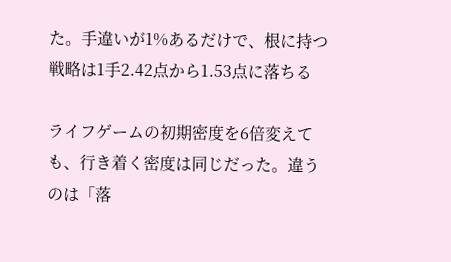た。手違いが1%あるだけで、根に持つ戦略は1手2.42点から1.53点に落ちる

ライフゲームの初期密度を6倍変えても、行き着く密度は同じだった。違うのは「落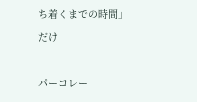ち着くまでの時間」だけ

パーコレー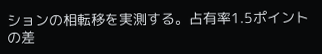ションの相転移を実測する。占有率1.5ポイントの差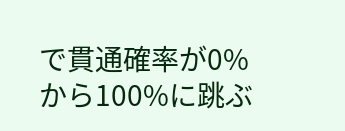で貫通確率が0%から100%に跳ぶ